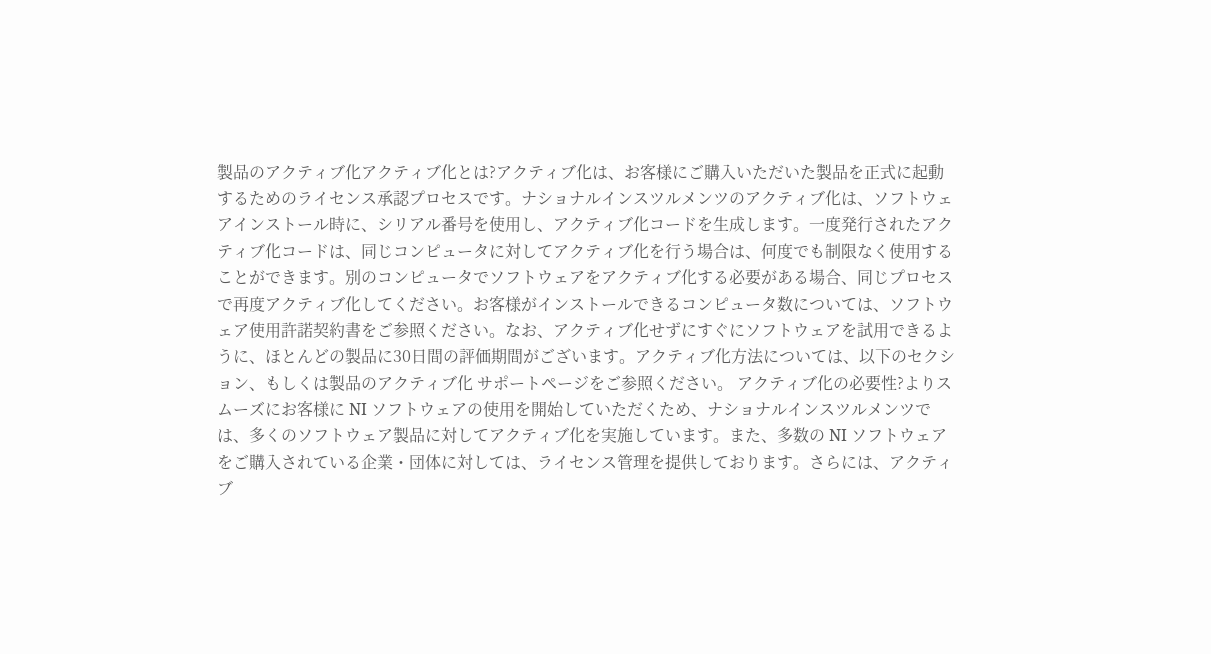製品のアクティブ化アクティブ化とは?アクティブ化は、お客様にご購入いただいた製品を正式に起動するためのライセンス承認プロセスです。ナショナルインスツルメンツのアクティブ化は、ソフトウェアインストール時に、シリアル番号を使用し、アクティブ化コードを生成します。一度発行されたアクティブ化コードは、同じコンピュータに対してアクティブ化を行う場合は、何度でも制限なく使用することができます。別のコンピュータでソフトウェアをアクティブ化する必要がある場合、同じプロセスで再度アクティブ化してください。お客様がインストールできるコンピュータ数については、ソフトウェア使用許諾契約書をご参照ください。なお、アクティブ化せずにすぐにソフトウェアを試用できるように、ほとんどの製品に30日間の評価期間がございます。アクティブ化方法については、以下のセクション、もしくは製品のアクティブ化 サポートページをご参照ください。 アクティブ化の必要性?よりスムーズにお客様に NI ソフトウェアの使用を開始していただくため、ナショナルインスツルメンツでは、多くのソフトウェア製品に対してアクティブ化を実施しています。また、多数の NI ソフトウェアをご購入されている企業・団体に対しては、ライセンス管理を提供しております。さらには、アクティブ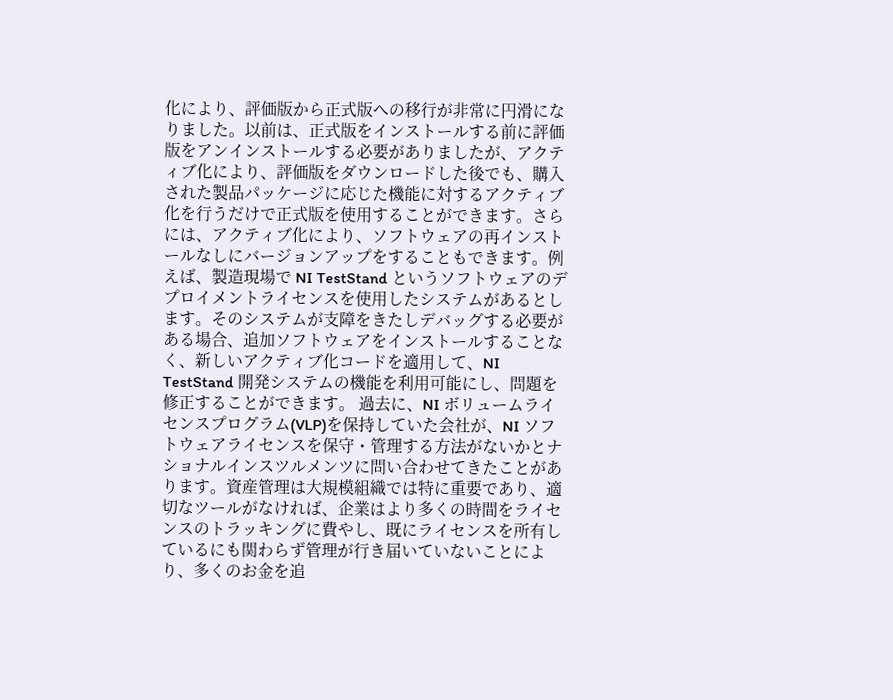化により、評価版から正式版への移行が非常に円滑になりました。以前は、正式版をインストールする前に評価版をアンインストールする必要がありましたが、アクティブ化により、評価版をダウンロードした後でも、購入された製品パッケージに応じた機能に対するアクティブ化を行うだけで正式版を使用することができます。さらには、アクティブ化により、ソフトウェアの再インストールなしにバージョンアップをすることもできます。例えば、製造現場で NI TestStand というソフトウェアのデプロイメントライセンスを使用したシステムがあるとします。そのシステムが支障をきたしデバッグする必要がある場合、追加ソフトウェアをインストールすることなく、新しいアクティブ化コードを適用して、NI TestStand 開発システムの機能を利用可能にし、問題を修正することができます。 過去に、NI ボリュームライセンスプログラム(VLP)を保持していた会社が、NI ソフトウェアライセンスを保守・管理する方法がないかとナショナルインスツルメンツに問い合わせてきたことがあります。資産管理は大規模組織では特に重要であり、適切なツールがなければ、企業はより多くの時間をライセンスのトラッキングに費やし、既にライセンスを所有しているにも関わらず管理が行き届いていないことにより、多くのお金を追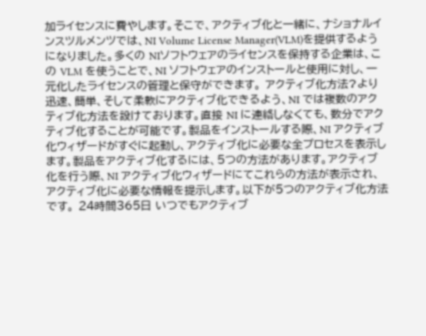加ライセンスに費やします。そこで、アクティブ化と一緒に、ナショナルインスツルメンツでは、NI Volume License Manager(VLM)を提供するようになりました。多くの NIソフトウェアのライセンスを保持する企業は、この VLM を使うことで、NI ソフトウェアのインストールと使用に対し、一元化したライセンスの管理と保守ができます。 アクティブ化方法?より迅速、簡単、そして柔軟にアクティブ化できるよう、NI では複数のアクティブ化方法を設けております。直接 NI に連絡しなくても、数分でアクティブ化することが可能です。製品をインストールする際、NI アクティブ化ウィザードがすぐに起動し、アクティブ化に必要な全プロセスを表示します。製品をアクティブ化するには、5つの方法があります。アクティブ化を行う際、NI アクティブ化ウィザードにてこれらの方法が表示され、アクティブ化に必要な情報を提示します。以下が5つのアクティブ化方法です。 24時間365日 いつでもアクティブ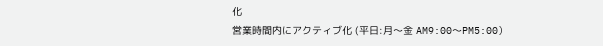化
営業時間内にアクティブ化 (平日:月〜金 AM9:00〜PM5:00)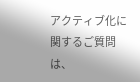アクティブ化に関するご質問は、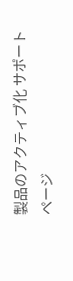製品のアクティブ化 サポートページ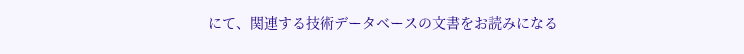にて、関連する技術データベースの文書をお読みになる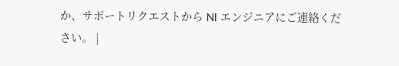か、サポートリクエストから NI エンジニアにご連絡ください。 |